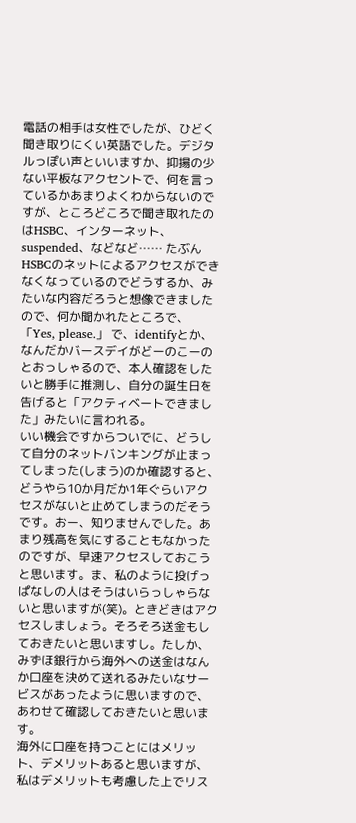電話の相手は女性でしたが、ひどく聞き取りにくい英語でした。デジタルっぽい声といいますか、抑揚の少ない平板なアクセントで、何を言っているかあまりよくわからないのですが、ところどころで聞き取れたのはHSBC、インターネット、suspended、などなど…… たぶんHSBCのネットによるアクセスができなくなっているのでどうするか、みたいな内容だろうと想像できましたので、何か聞かれたところで、「Yes, please.」 で、identifyとか、なんだかバースデイがどーのこーのとおっしゃるので、本人確認をしたいと勝手に推測し、自分の誕生日を告げると「アクティベートできました」みたいに言われる。
いい機会ですからついでに、どうして自分のネットバンキングが止まってしまった(しまう)のか確認すると、どうやら10か月だか1年ぐらいアクセスがないと止めてしまうのだそうです。おー、知りませんでした。あまり残高を気にすることもなかったのですが、早速アクセスしておこうと思います。ま、私のように投げっぱなしの人はそうはいらっしゃらないと思いますが(笑)。ときどきはアクセスしましょう。そろそろ送金もしておきたいと思いますし。たしか、みずほ銀行から海外への送金はなんか口座を決めて送れるみたいなサービスがあったように思いますので、あわせて確認しておきたいと思います。
海外に口座を持つことにはメリット、デメリットあると思いますが、私はデメリットも考慮した上でリス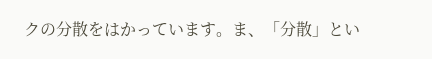クの分散をはかっています。ま、「分散」とい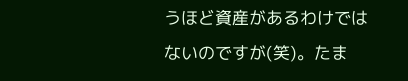うほど資産があるわけではないのですが(笑)。たま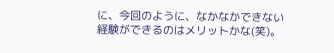に、今回のように、なかなかできない経験ができるのはメリットかな(笑)。